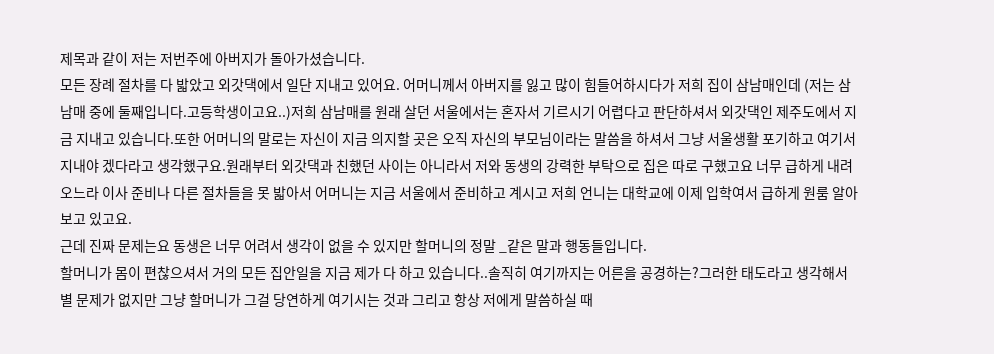제목과 같이 저는 저번주에 아버지가 돌아가셨습니다.
모든 장례 절차를 다 밟았고 외갓댁에서 일단 지내고 있어요. 어머니께서 아버지를 잃고 많이 힘들어하시다가 저희 집이 삼남매인데 (저는 삼남매 중에 둘째입니다.고등학생이고요..)저희 삼남매를 원래 살던 서울에서는 혼자서 기르시기 어렵다고 판단하셔서 외갓댁인 제주도에서 지금 지내고 있습니다.또한 어머니의 말로는 자신이 지금 의지할 곳은 오직 자신의 부모님이라는 말씀을 하셔서 그냥 서울생활 포기하고 여기서 지내야 겠다라고 생각했구요.원래부터 외갓댁과 친했던 사이는 아니라서 저와 동생의 강력한 부탁으로 집은 따로 구했고요 너무 급하게 내려오느라 이사 준비나 다른 절차들을 못 밟아서 어머니는 지금 서울에서 준비하고 계시고 저희 언니는 대학교에 이제 입학여서 급하게 원룸 알아보고 있고요.
근데 진짜 문제는요 동생은 너무 어려서 생각이 없을 수 있지만 할머니의 정말 _같은 말과 행동들입니다.
할머니가 몸이 편찮으셔서 거의 모든 집안일을 지금 제가 다 하고 있습니다..솔직히 여기까지는 어른을 공경하는?그러한 태도라고 생각해서 별 문제가 없지만 그냥 할머니가 그걸 당연하게 여기시는 것과 그리고 항상 저에게 말씀하실 때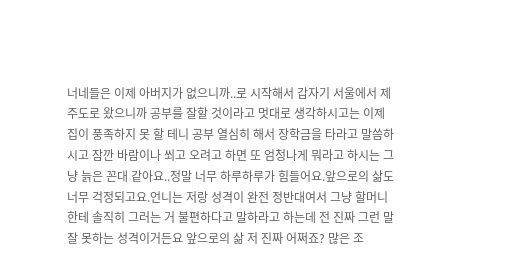너네들은 이제 아버지가 없으니까..로 시작해서 갑자기 서울에서 제주도로 왔으니까 공부를 잘할 것이라고 멋대로 생각하시고는 이제 집이 풍족하지 못 할 테니 공부 열심히 해서 장학금을 타라고 말씀하시고 잠깐 바람이나 쐬고 오려고 하면 또 엄청나게 뭐라고 하시는 그냥 늙은 꼰대 같아요..정말 너무 하루하루가 힘들어요.앞으로의 삶도 너무 걱정되고요.언니는 저랑 성격이 완전 정반대여서 그냥 할머니한테 솔직히 그러는 거 불편하다고 말하라고 하는데 전 진짜 그런 말 잘 못하는 성격이거든요 앞으로의 삶 저 진짜 어쩌죠? 많은 조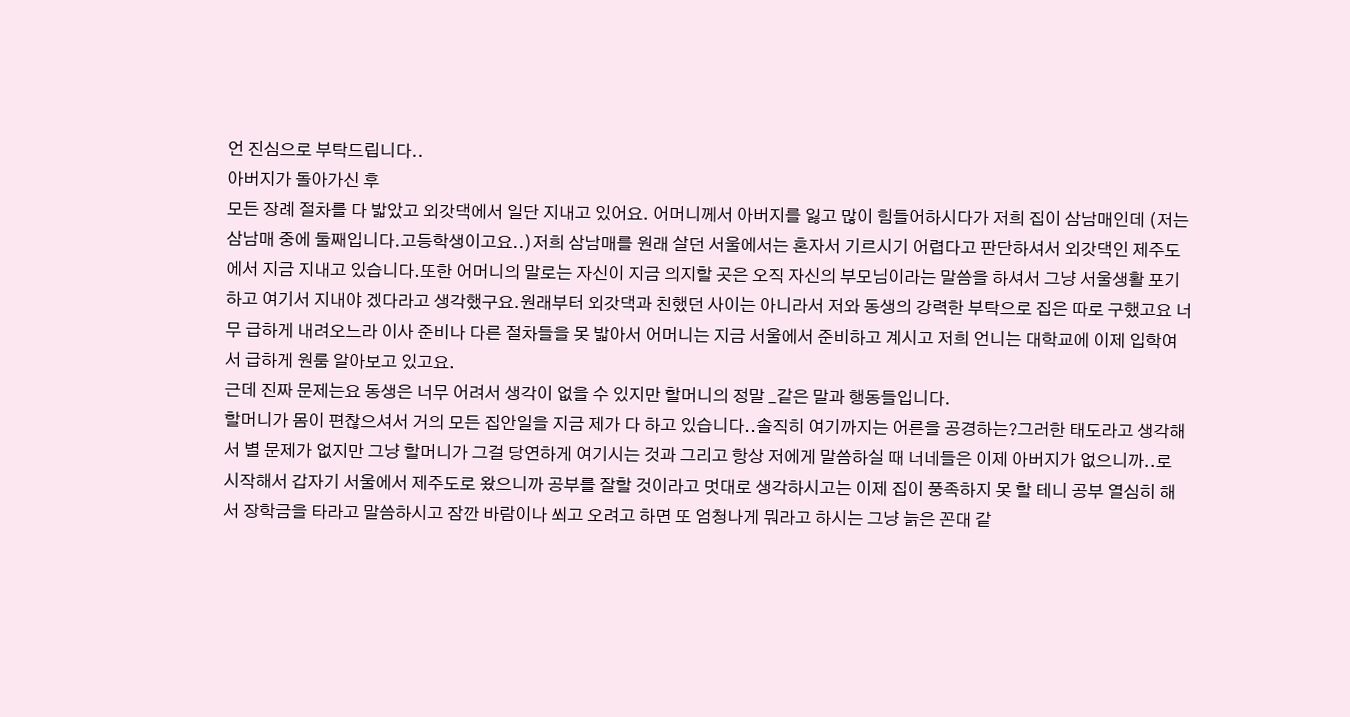언 진심으로 부탁드립니다..
아버지가 돌아가신 후
모든 장례 절차를 다 밟았고 외갓댁에서 일단 지내고 있어요. 어머니께서 아버지를 잃고 많이 힘들어하시다가 저희 집이 삼남매인데 (저는 삼남매 중에 둘째입니다.고등학생이고요..)저희 삼남매를 원래 살던 서울에서는 혼자서 기르시기 어렵다고 판단하셔서 외갓댁인 제주도에서 지금 지내고 있습니다.또한 어머니의 말로는 자신이 지금 의지할 곳은 오직 자신의 부모님이라는 말씀을 하셔서 그냥 서울생활 포기하고 여기서 지내야 겠다라고 생각했구요.원래부터 외갓댁과 친했던 사이는 아니라서 저와 동생의 강력한 부탁으로 집은 따로 구했고요 너무 급하게 내려오느라 이사 준비나 다른 절차들을 못 밟아서 어머니는 지금 서울에서 준비하고 계시고 저희 언니는 대학교에 이제 입학여서 급하게 원룸 알아보고 있고요.
근데 진짜 문제는요 동생은 너무 어려서 생각이 없을 수 있지만 할머니의 정말 _같은 말과 행동들입니다.
할머니가 몸이 편찮으셔서 거의 모든 집안일을 지금 제가 다 하고 있습니다..솔직히 여기까지는 어른을 공경하는?그러한 태도라고 생각해서 별 문제가 없지만 그냥 할머니가 그걸 당연하게 여기시는 것과 그리고 항상 저에게 말씀하실 때 너네들은 이제 아버지가 없으니까..로 시작해서 갑자기 서울에서 제주도로 왔으니까 공부를 잘할 것이라고 멋대로 생각하시고는 이제 집이 풍족하지 못 할 테니 공부 열심히 해서 장학금을 타라고 말씀하시고 잠깐 바람이나 쐬고 오려고 하면 또 엄청나게 뭐라고 하시는 그냥 늙은 꼰대 같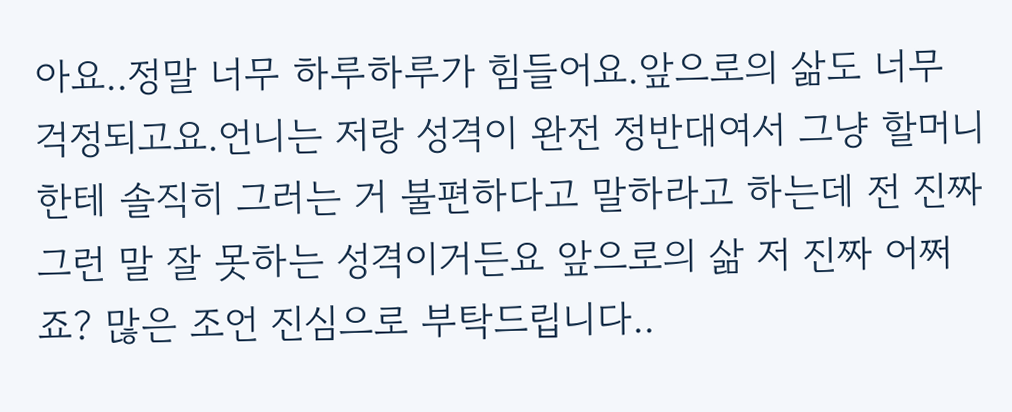아요..정말 너무 하루하루가 힘들어요.앞으로의 삶도 너무 걱정되고요.언니는 저랑 성격이 완전 정반대여서 그냥 할머니한테 솔직히 그러는 거 불편하다고 말하라고 하는데 전 진짜 그런 말 잘 못하는 성격이거든요 앞으로의 삶 저 진짜 어쩌죠? 많은 조언 진심으로 부탁드립니다..